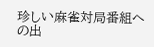珍しい麻雀対局番組への出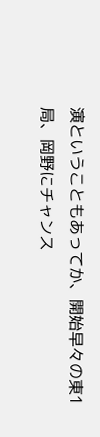演ということもあってか、開始早々の東1局、岡野にチャンス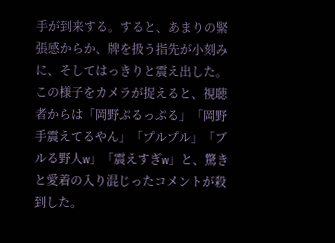手が到来する。すると、あまりの緊張感からか、牌を扱う指先が小刻みに、そしてはっきりと震え出した。この様子をカメラが捉えると、視聴者からは「岡野ぷるっぷる」「岡野手震えてるやん」「プルプル」「ブルる野人w」「震えすぎw」と、驚きと愛着の入り混じったコメントが殺到した。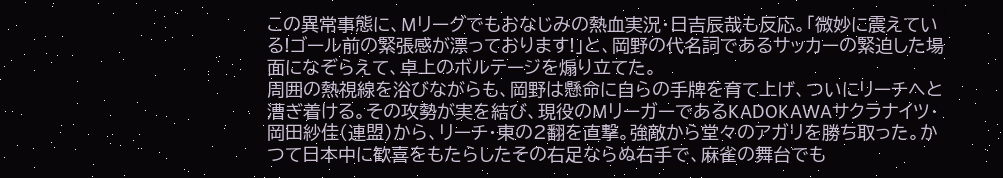この異常事態に、Mリーグでもおなじみの熱血実況・日吉辰哉も反応。「微妙に震えている!ゴール前の緊張感が漂っております!」と、岡野の代名詞であるサッカーの緊迫した場面になぞらえて、卓上のボルテージを煽り立てた。
周囲の熱視線を浴びながらも、岡野は懸命に自らの手牌を育て上げ、ついにリーチへと漕ぎ着ける。その攻勢が実を結び、現役のMリーガーであるKADOKAWAサクラナイツ・岡田紗佳(連盟)から、リーチ・東の2翻を直撃。強敵から堂々のアガリを勝ち取った。かつて日本中に歓喜をもたらしたその右足ならぬ右手で、麻雀の舞台でも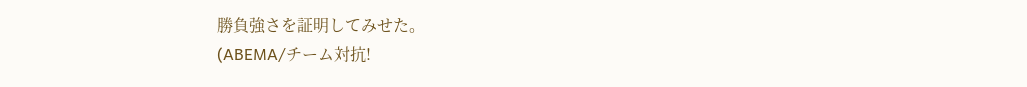勝負強さを証明してみせた。
(ABEMA/チーム対抗!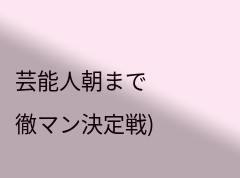芸能人朝まで徹マン決定戦)